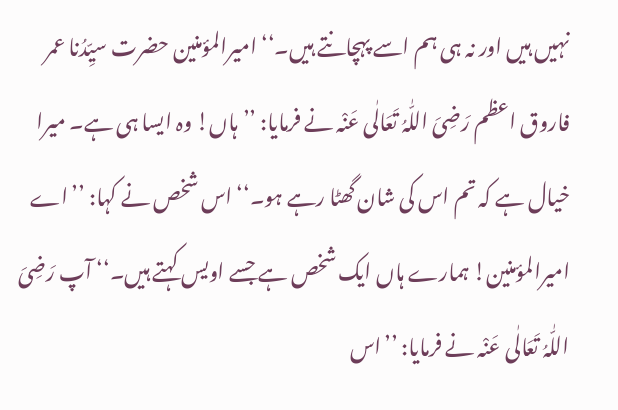نہیں ہیں اور نہ ہی ہم اسے پہچانتے ہیں۔‘‘ امیرالمؤمنین حضرت سیِّدُنا عمر فاروق اعظم رَضِیَ اللّٰہُ تَعَالٰی عَنْہ نے فرمایا: ’’ہاں! وہ ایسا ہی ہے۔ میرا خیال ہے کہ تم اس کی شان گھٹا رہے ہو۔‘‘ اس شخص نے کہا: ’’اے امیرالمؤمنین! ہمارے ہاں ایک شخص ہے جسے اویس کہتے ہیں۔‘‘ آپ رَضِیَ اللّٰہُ تَعَالٰی عَنْہ نے فرمایا: ’’اس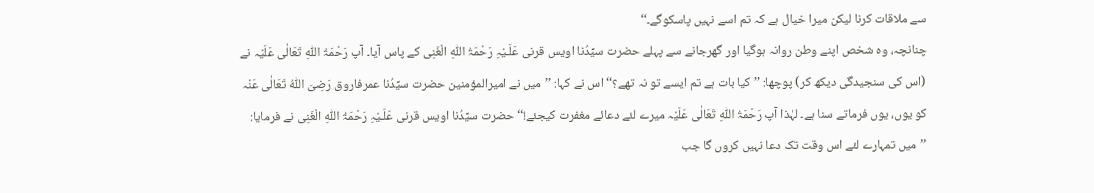سے ملاقات کرنا لیکن میرا خیال ہے کہ تم اسے نہیں پاسکوگے۔‘‘
چنانچہ، وہ شخص اپنے وطن روانہ ہوگیا اور گھرجانے سے پہلے حضرت سیِّدُنا اویس قرنی عَلَـیْہِ رَحْمَۃُ اللّٰہِ الْغَنِی کے پاس آیا۔ آپ رَحْمَۃُ اللّٰہِ تَعَالٰی عَلَیْہ نے (اس کی سنجیدگی دیکھ کر) پوچھا: ’’کیا بات ہے تم ایسے تو نہ تھے؟‘‘ اس نے کہا: ’’میں نے امیرالمؤمنین حضرت سیِّدُنا عمرفاروق رَضِیَ اللّٰہُ تَعَالٰی عَنْہ کو یوں، یوں فرماتے سنا ہے۔ لہٰذا آپ رَحْمَۃُ اللّٰہِ تَعَالٰی عَلَیْہ میرے لئے دعائے مغفرت کیجئے!‘‘ حضرت سیِّدُنا اویس قرنی عَلَـیْہِ رَحْمَۃُ اللّٰہِ الْغَنِی نے فرمایا: ’’میں تمہارے لئے اس وقت تک دعا نہیں کروں گا جب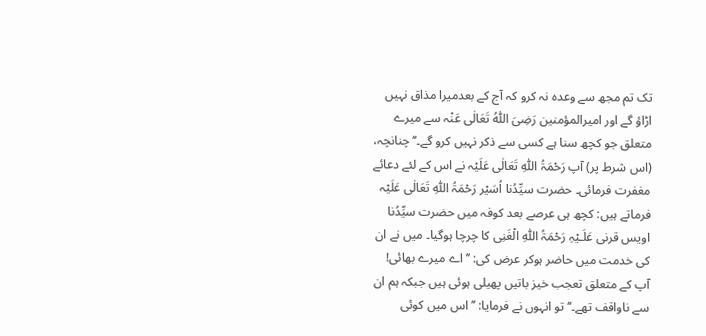تک تم مجھ سے وعدہ نہ کرو کہ آج کے بعدمیرا مذاق نہیں اڑاؤ گے اور امیرالمؤمنین رَضِیَ اللّٰہُ تَعَالٰی عَنْہ سے میرے متعلق جو کچھ سنا ہے کسی سے ذکر نہیں کرو گے۔‘‘ چنانچہ، (اس شرط پر) آپ رَحْمَۃُ اللّٰہِ تَعَالٰی عَلَیْہ نے اس کے لئے دعائے مغفرت فرمائی۔ حضرت سیِّدُنا اُسَیْر رَحْمَۃُ اللّٰہِ تَعَالٰی عَلَیْہ فرماتے ہیں: کچھ ہی عرصے بعد کوفہ میں حضرت سیِّدُنا اویس قرنی عَلَـیْہِ رَحْمَۃُ اللّٰہِ الْغَنِی کا چرچا ہوگیا۔ میں نے ان کی خدمت میں حاضر ہوکر عرض کی: ’’اے میرے بھائی! آپ کے متعلق تعجب خیز باتیں پھیلی ہوئی ہیں جبکہ ہم ان سے ناواقف تھے۔‘‘ تو انہوں نے فرمایا: ’’اس میں کوئی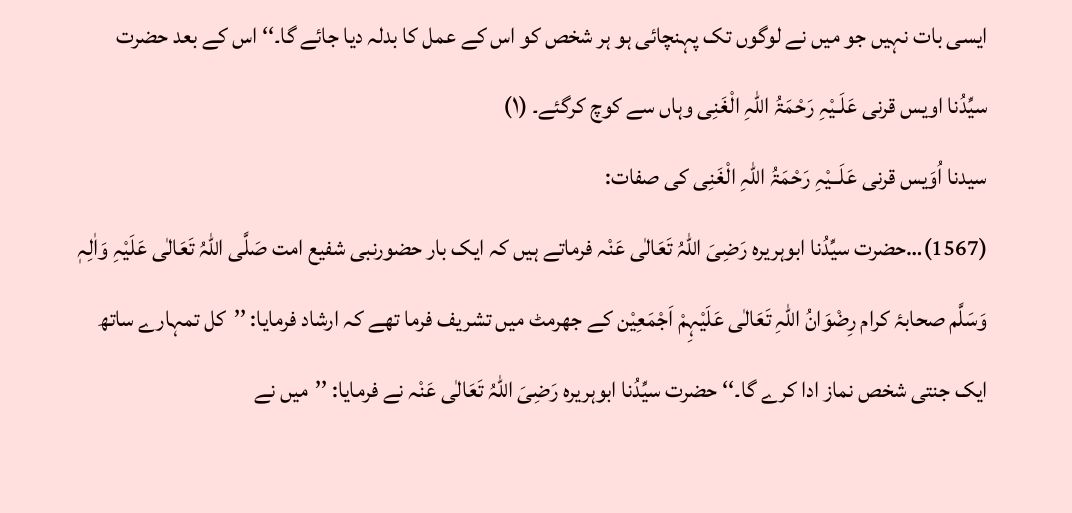ایسی بات نہیں جو میں نے لوگوں تک پہنچائی ہو ہر شخص کو اس کے عمل کا بدلہ دیا جائے گا۔‘‘ اس کے بعد حضرت سیِّدُنا اویس قرنی عَلَـیْہِ رَحْمَۃُ اللّٰہِ الْغَنِی وہاں سے کوچ کرگئے۔ (۱)
سیدنا اُوَیس قرنی عَلَــیْہِ رَحْمَۃُ اللّٰہِ الْغَنِی کی صفات:
(1567)…حضرت سیِّدُنا ابوہریرہ رَضِیَ اللّٰہُ تَعَالٰی عَنْہ فرماتے ہیں کہ ایک بار حضورنبی شفیع امت صَلَّی اللّٰہُ تَعَالٰی عَلَیْہِ وَاٰلِہٖ وَسَلَّم صحابۂ کرام رِضْوَانُ اللّٰہِ تَعَالٰی عَلَیْہِمْ اَجْمَعِیْن کے جھرمٹ میں تشریف فرما تھے کہ ارشاد فرمایا: ’’کل تمہارے ساتھ ایک جنتی شخص نماز ادا کرے گا۔‘‘ حضرت سیِّدُنا ابوہریرہ رَضِیَ اللّٰہُ تَعَالٰی عَنْہ نے فرمایا: ’’میں نے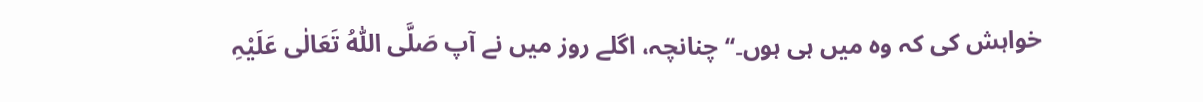خواہش کی کہ وہ میں ہی ہوں۔‘‘ چنانچہ، اگلے روز میں نے آپ صَلَّی اللّٰہُ تَعَالٰی عَلَیْہِ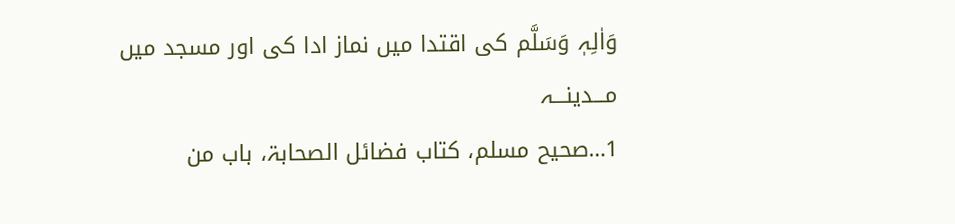وَاٰلِہٖ وَسَلَّم کی اقتدا میں نماز ادا کی اور مسجد میں
مـــدینـــہ
1…صحیح مسلم، کتاب فضائل الصحابۃ، باب من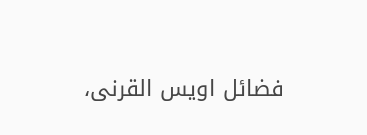فضائل اویس القرنی،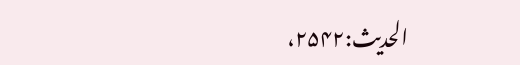الحدیث:۲۵۴۲،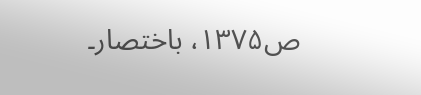ص۱۳۷۵، باختصار۔